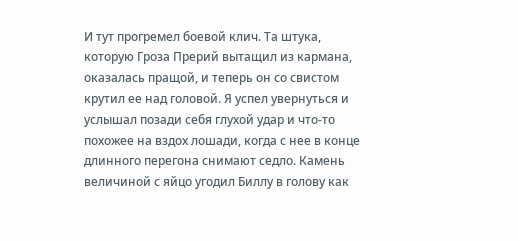И тут прогремел боевой клич. Та штука, которую Гроза Прерий вытащил из кармана, оказалась пращой, и теперь он со свистом крутил ее над головой. Я успел увернуться и услышал позади себя глухой удар и что-то похожее на вздох лошади, когда с нее в конце длинного перегона снимают седло. Камень величиной с яйцо угодил Биллу в голову как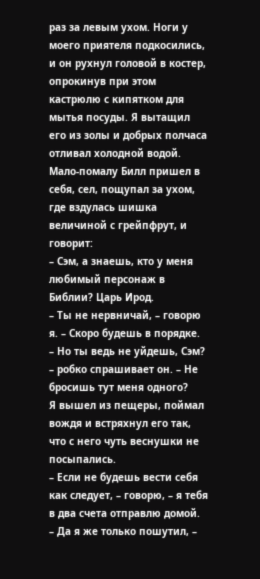раз за левым ухом. Ноги у моего приятеля подкосились, и он рухнул головой в костер, опрокинув при этом кастрюлю с кипятком для мытья посуды. Я вытащил его из золы и добрых полчаса отливал холодной водой.
Мало-помалу Билл пришел в себя, сел, пощупал за ухом, где вздулась шишка величиной с грейпфрут, и говорит:
– Сэм, а знаешь, кто у меня любимый персонаж в Библии? Царь Ирод.
– Ты не нервничай, – говорю я. – Скоро будешь в порядке.
– Но ты ведь не уйдешь, Сэм? – робко спрашивает он. – Не бросишь тут меня одного?
Я вышел из пещеры, поймал вождя и встряхнул его так, что с него чуть веснушки не посыпались.
– Если не будешь вести себя как следует, – говорю, – я тебя в два счета отправлю домой.
– Да я же только пошутил, –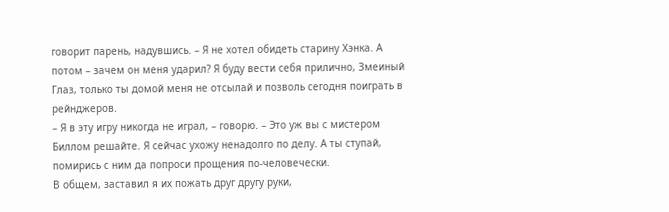говорит парень, надувшись. – Я не хотел обидеть старину Хэнка. А потом – зачем он меня ударил? Я буду вести себя прилично, Змеиный Глаз, только ты домой меня не отсылай и позволь сегодня поиграть в рейнджеров.
– Я в эту игру никогда не играл, – говорю. – Это уж вы с мистером Биллом решайте. Я сейчас ухожу ненадолго по делу. А ты ступай, помирись с ним да попроси прощения по-человечески.
В общем, заставил я их пожать друг другу руки,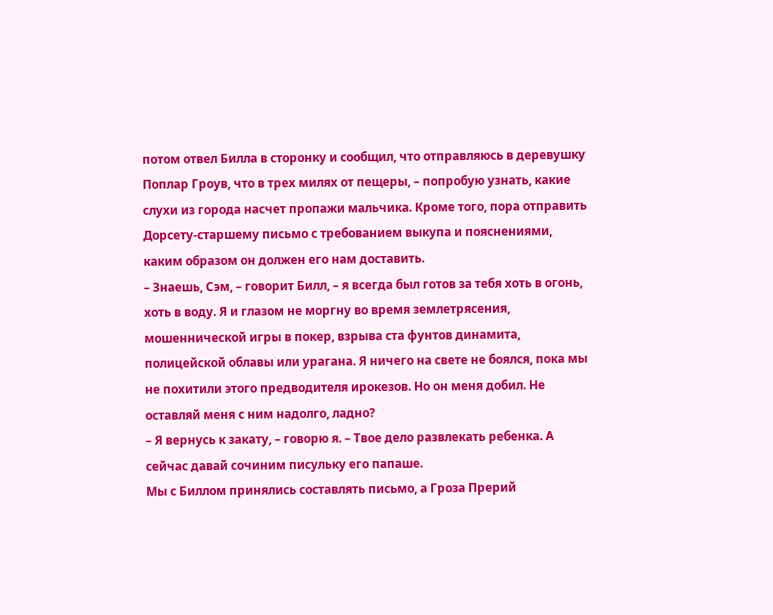потом отвел Билла в сторонку и сообщил, что отправляюсь в деревушку Поплар Гроув, что в трех милях от пещеры, – попробую узнать, какие слухи из города насчет пропажи мальчика. Кроме того, пора отправить Дорсету-старшему письмо с требованием выкупа и пояснениями, каким образом он должен его нам доставить.
– Знаешь, Сэм, – говорит Билл, – я всегда был готов за тебя хоть в огонь, хоть в воду. Я и глазом не моргну во время землетрясения, мошеннической игры в покер, взрыва ста фунтов динамита, полицейской облавы или урагана. Я ничего на свете не боялся, пока мы не похитили этого предводителя ирокезов. Но он меня добил. Не оставляй меня с ним надолго, ладно?
– Я вернусь к закату, – говорю я. – Твое дело развлекать ребенка. А сейчас давай сочиним писульку его папаше.
Мы с Биллом принялись составлять письмо, а Гроза Прерий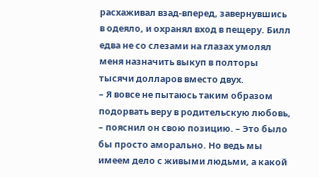расхаживал взад-вперед, завернувшись в одеяло, и охранял вход в пещеру. Билл едва не со слезами на глазах умолял меня назначить выкуп в полторы тысячи долларов вместо двух.
– Я вовсе не пытаюсь таким образом подорвать веру в родительскую любовь, – пояснил он свою позицию. – Это было бы просто аморально. Но ведь мы имеем дело с живыми людьми, а какой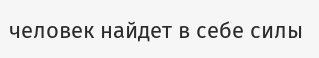человек найдет в себе силы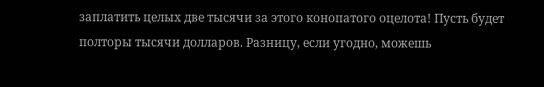заплатить целых две тысячи за этого конопатого оцелота! Пусть будет полторы тысячи долларов. Разницу, если угодно, можешь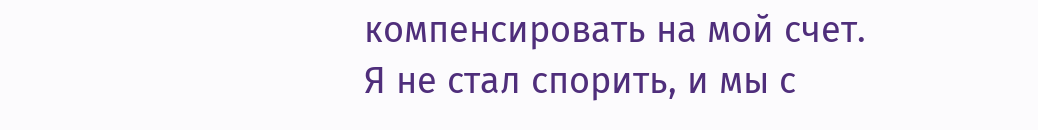компенсировать на мой счет.
Я не стал спорить, и мы с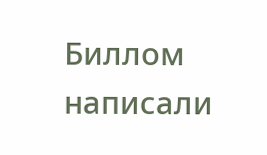Биллом написали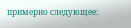примерно следующее: